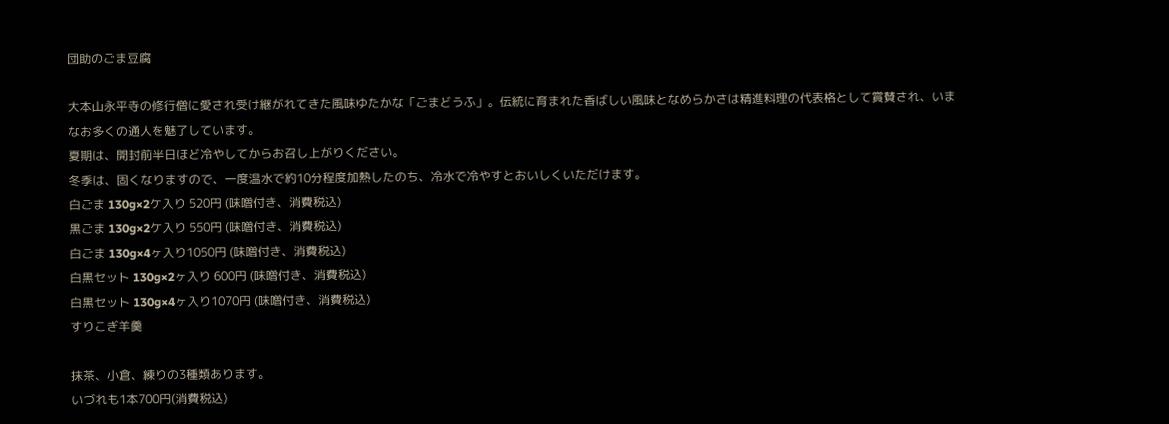団助のごま豆腐

大本山永平寺の修行僧に愛され受け継がれてきた風味ゆたかな「ごまどうふ」。伝統に育まれた香ばしい風味となめらかさは精進料理の代表格として賞賛され、いまなお多くの通人を魅了しています。
夏期は、開封前半日ほど冷やしてからお召し上がりください。
冬季は、固くなりますので、一度温水で約10分程度加熱したのち、冷水で冷やすとおいしくいただけます。
白ごま 130g×2ケ入り 520円 (味噌付き、消費税込)
黒ごま 130g×2ケ入り 550円 (味噌付き、消費税込)
白ごま 130g×4ヶ入り1050円 (味噌付き、消費税込)
白黒セット 130g×2ヶ入り 600円 (味噌付き、消費税込)
白黒セット 130g×4ヶ入り1070円 (味噌付き、消費税込)
すりこぎ羊羹

抹茶、小倉、練りの3種類あります。
いづれも1本700円(消費税込)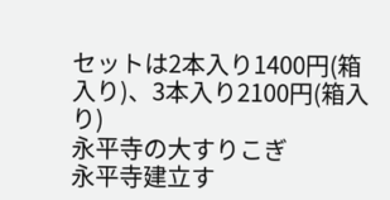セットは2本入り1400円(箱入り)、3本入り2100円(箱入り)
永平寺の大すりこぎ
永平寺建立す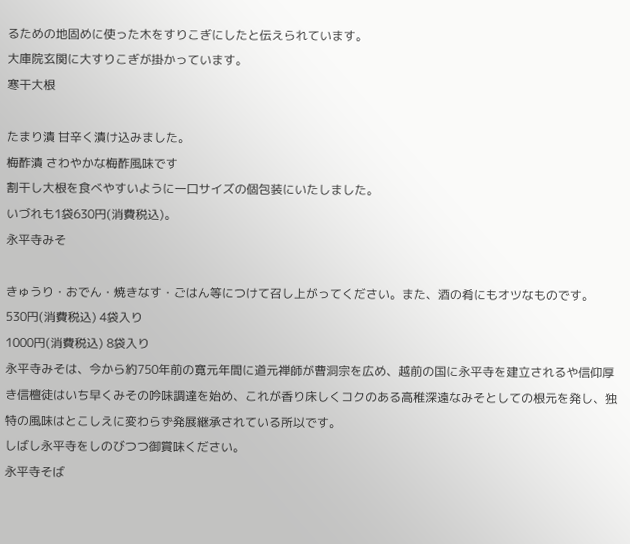るための地固めに使った木をすりこぎにしたと伝えられています。
大庫院玄関に大すりこぎが掛かっています。
寒干大根

たまり漬 甘辛く漬け込みました。
梅酢漬 さわやかな梅酢風味です
割干し大根を食べやすいように一口サイズの個包装にいたしました。
いづれも1袋630円(消費税込)。
永平寺みそ

きゅうり・おでん・焼きなす・ごはん等につけて召し上がってください。また、酒の肴にもオツなものです。
530円(消費税込) 4袋入り
1000円(消費税込) 8袋入り
永平寺みそは、今から約750年前の寛元年間に道元禅師が曹洞宗を広め、越前の国に永平寺を建立されるや信仰厚き信檀徒はいち早くみその吟味調達を始め、これが香り床しくコクのある高稚深遠なみそとしての根元を発し、独特の風味はとこしえに変わらず発展継承されている所以です。
しばし永平寺をしのびつつ御賞味ください。
永平寺そば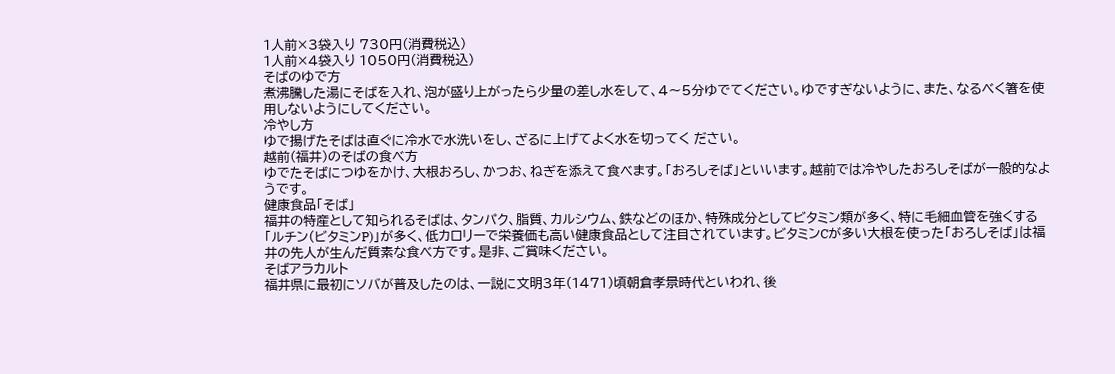1人前×3袋入り 730円(消費税込)
1人前×4袋入り 1050円(消費税込)
そばのゆで方
煮沸騰した湯にそばを入れ、泡が盛り上がったら少量の差し水をして、4〜5分ゆでてください。ゆですぎないように、また、なるべく箸を使用しないようにしてください。
冷やし方
ゆで揚げたそばは直ぐに冷水で水洗いをし、ざるに上げてよく水を切ってく ださい。
越前(福井)のそばの食べ方
ゆでたそばにつゆをかけ、大根おろし、かつお、ねぎを添えて食べます。「おろしそば」といいます。越前では冷やしたおろしそばが一般的なようです。
健康食品「そば」
福井の特産として知られるそばは、タンパク、脂質、カルシウム、鉄などのほか、特殊成分としてビタミン類が多く、特に毛細血管を強くする「ルチン(ビタミンP)」が多く、低カロリーで栄養価も高い健康食品として注目されています。ビタミンCが多い大根を使った「おろしそば」は福井の先人が生んだ質素な食べ方です。是非、ご賞味ください。
そばアラカルト
福井県に最初にソバが普及したのは、一説に文明3年(1471)頃朝倉孝景時代といわれ、後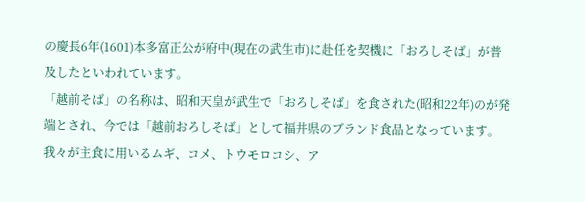の慶長6年(1601)本多富正公が府中(現在の武生市)に赴任を契機に「おろしそば」が普及したといわれています。
「越前そば」の名称は、昭和天皇が武生で「おろしそば」を食された(昭和22年)のが発端とされ、今では「越前おろしそば」として福井県のブランド食品となっています。
我々が主食に用いるムギ、コメ、トウモロコシ、ア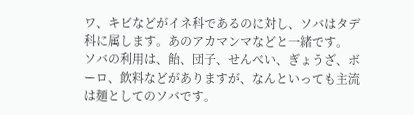ワ、キビなどがイネ科であるのに対し、ソバはタデ科に属します。あのアカマンマなどと一緒です。
ソバの利用は、飴、団子、せんべい、ぎょうざ、ボーロ、飲料などがありますが、なんといっても主流は麺としてのソバです。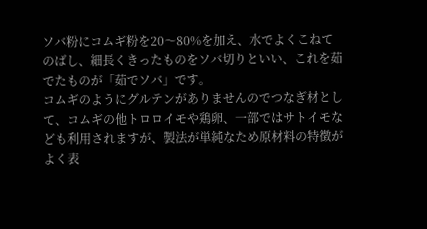ソバ粉にコムギ粉を20〜80%を加え、水でよくこねてのばし、細長くきったものをソバ切りといい、これを茹でたものが「茹でソバ」です。
コムギのようにグルテンがありませんのでつなぎ材として、コムギの他トロロイモや鶏卵、一部ではサトイモなども利用されますが、製法が単純なため原材料の特徴がよく表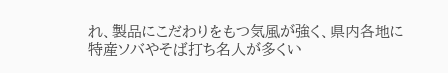れ、製品にこだわりをもつ気風が強く、県内各地に特産ソバやそば打ち名人が多くい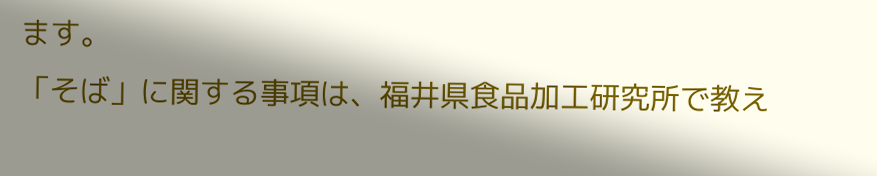ます。
「そば」に関する事項は、福井県食品加工研究所で教え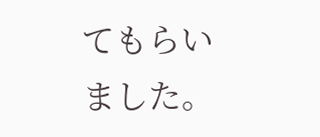てもらいました。